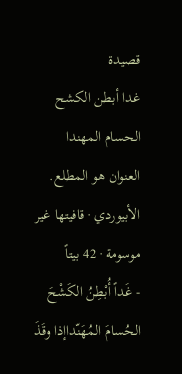قصيدة
غدا أبطن الكشح الحسام المهندا
العنوان هو المطلع.
الأبيوردي · قافيتها غير موسومة · 42 بيتاً
- غَداً أُبْطِنُ الكَشْحَ الحُسامَ المُهَنّداإذا وقَذَ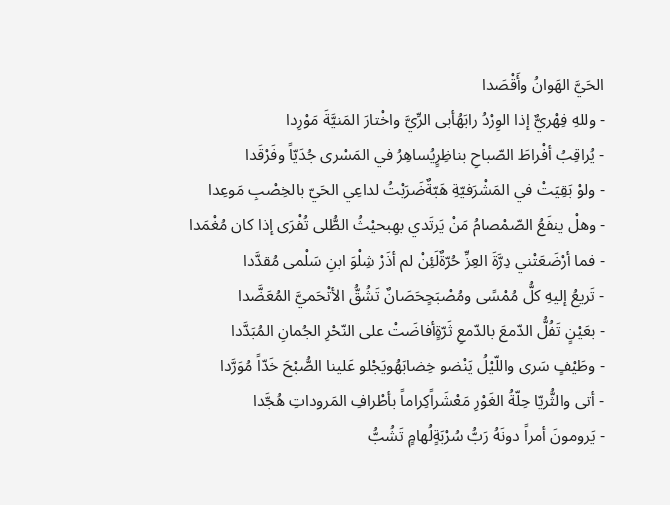الحَيَّ الهَوانُ وأَقْصَدا
- وللهِ فِهْريٌّ إذا الوِرْدُ رابَهُأبى الرِّيَّ واخْتارَ المَنيَّةَ مَوْرِدا
- يُراقِبُ أفْراطَ الصّباحِ بناظِرٍيُساهِرُ في المَسْرى جُدَيّاً وفَرْقَدا
- ولوْ بَقِيَتْ في المَشْرَفيّةِ هَبّةٌضَرَبْتُ لداعِي الحَيّ بالخِصْبِ مَوعِدا
- وهلْ ينفَعُ الصّمْصامُ مَنْ يَرتَدي بهِبحيْثُ الطُّلى تُفْرَى إذا كان مُغْمَدا
- فما أرْضَعَتْني دِرَّةَ العِزِّ حُرّةٌلَئِنْ لم أذَرْ شِلْوَ ابنِ سَلْمى مُقدَّدا
- تَريعُ إليهِ كلُّ مُمْسًى ومُصْبَحٍحَصَانٌ تَشُقُّ الأتْحَميَّ المُعَضَّدا
- بعَيْنٍ تَفُلُّ الدّمعَ بالدّمعِ ثَرّةٍأفاضَتْ على النّحْرِ الجُمانِ المُبَدَّدا
- وطَيْفٍ سَرى واللّيْلُ يَنْضو خِضابَهُويَجْلو عَلينا الصُّبْحَ خَدّاً مُوَرَّدا
- أتى والثُّريّا حِلّةُ الغَوْرِ مَعْشَراًكِراماً بأطْرافِ المَروداتِ هُجَّدا
- يَرومونَ أمراً دونَهُ رَبُّ سُرْبَةٍلُهامٍ تَشُبُّ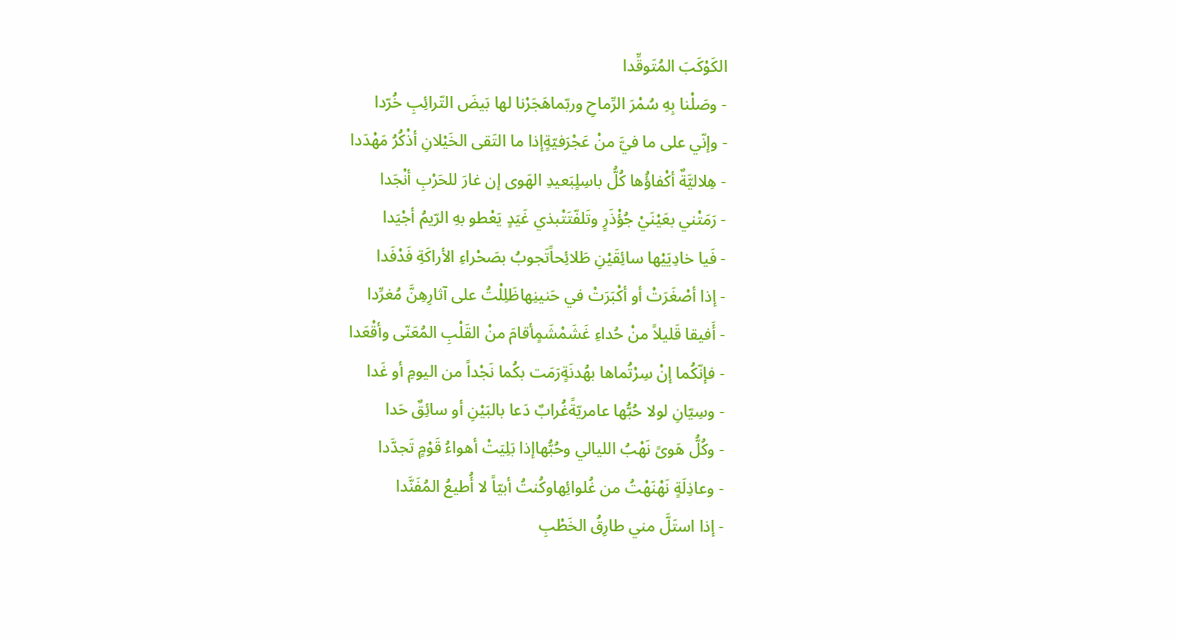الكَوْكَبَ المُتَوقِّدا
- وصَلْنا بِهِ سُمْرَ الرِّماحِ وربّماهَجَرْنا لها بَيضَ التّرائِبِ خُرّدا
- وإنّي على ما فيَّ منْ عَجْرَفيّةٍإذا ما التَقى الخَيْلانِ أذْكُرُ مَهْدَدا
- هِلاليَّةٌ أكْفاؤُها كُلُّ باسِلٍبَعيدِ الهَوى إن غارَ للحَرْبِ أنْجَدا
- رَمَتْني بعَيْنَيْ جُؤْذَرٍ وتَلفّتَتْبذي غَيَدٍ يَعْطو بهِ الرّيمُ أجْيَدا
- فَيا خادِيَيْها سائِقَيْنِ طَلائِحاًتَجوبُ بصَحْراءِ الأراكَةِ فَدْفَدا
- إذا أصْغَرَتْ أو أكْبَرَتْ في حَنينِهاظَلِلْتُ على آثارِهِنَّ مُغرِّدا
- أَفيقا قَليلاً منْ حُداءِ غَشَمْشَمٍأقامَ منْ القَلْبِ المُعَنّى وأقْعَدا
- فإنّكُما إنْ سِرْتُماها بهُدنَةٍرَمَت بكُما نَجْداً من اليومِ أو غَدا
- وسِيّانِ لولا حُبُّها عامريّةًغُرابٌ دَعا بالبَيْنِ أو سائِقٌ حَدا
- وكُلُّ هَوىً نَهْبُ الليالي وحُبُّهاإذا بَلِيَتْ أهواءُ قَوْمٍ تَجدَّدا
- وعاذِلَةٍ نَهْنَهْتُ من غُلوائِهاوكُنتُ أبيّاً لا أُطيعُ المُفَنَّدا
- إذا استَلَّ مني طارِقُ الخَطْبِ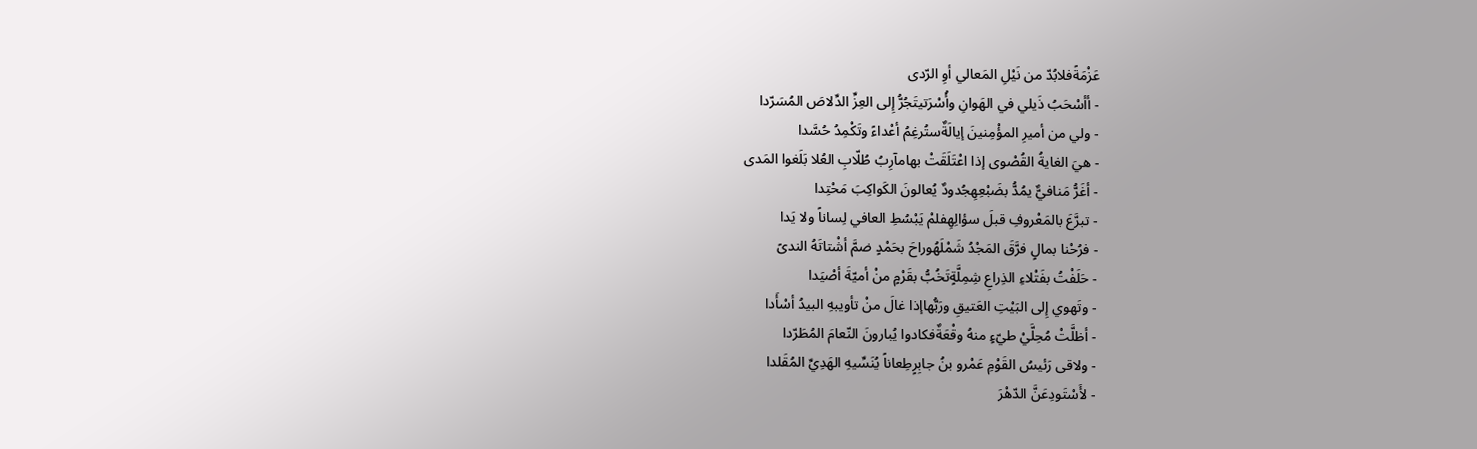عَزْمَةًفلابُدّ من نَيْلِ المَعالي أوِ الرّدى
- أأسْحَبُ ذَيلي في الهَوانِ وأُسْرَتيتَجُرُّ إِلى العِزِّ الدِّلاصَ المُسَرّدا
- ولي من أميرِ المؤْمِنينَ إيالَةٌستُرغِمُ أعْداءً وتَكْمِدُ حُسَّدا
- هيَ الغايةُ القُصْوى إذا اعْتَلَقَتْ بهامآرِبُ طُلّابِ العُلا بَلَغوا المَدى
- أغَرُّ مَنافيٌّ يمُدُّ بضَبْعِهِجُدودٌ يُعالونَ الكَواكِبَ مَحْتِدا
- تبرَّعَ بالمَعْروفِ قبلَ سؤالِهِفلمْ يَبْسُطِ العافي لِساناً ولا يَدا
- فرُحْنا بمالٍ فرَّقَ المَجْدُ شَمْلَهُوراحَ بحَمْدٍ ضمَّ أشْتاتَهُ الندىً
- حَلَفْتُ بفَتْلاءِ الذِراعِ شِمِلَّةٍتَخُبُّ بقَرْمٍ منْ أميّةَ أصْيَدا
- وتَهوي إِلى البَيْتِ العَتيقِ ورَبُّهاإذا غالَ منْ تأويبهِ البيدُ أسْأَدا
- أظلَّتْ مُحِلَّيْ طيّءٍ منهُ وقْعَةٌفكادوا يُبارونَ النّعامَ المُطَرّدا
- ولاقى رَئيسُ القَوْمِ عَمْرو بنُ جابِرٍطِعاناً يُنَسِّيهِ الهَدِيِّ المُقَلدا
- لأَسْتَودِعَنَّ الدّهْرَ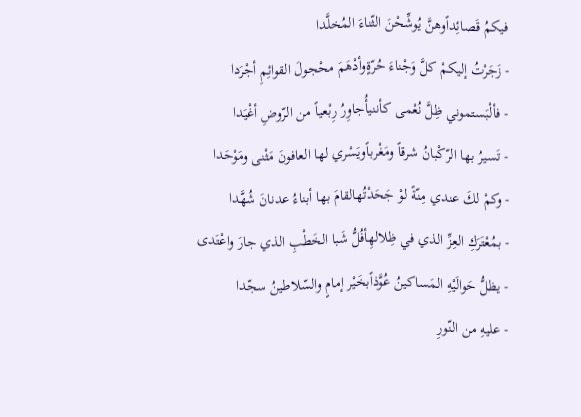فيكمُ قَصائِداًوهنَّ يُوشِّحْنَ الثّناءَ المُخلَّدا
- زَجَرْتُ إليكمْ كلَّ وَجْناءَ حُرّةٍوأدْهَمَ محْجولَ القوائِمِ أجْرَدا
- فألْبَستموني ظِلَّ نُعْمى كأننيأُجاوِرُ رِبْعياً من الرّوضِ أغْيَدا
- تَسيرُ بها الرّكْبانُ شرقاً ومَغْرباًويَسْري لها العافونَ مَثْنى ومَوْحَدا
- وكمْ لكَ عندي مِنّةً لوْ جَحَدْتُهالقامَ بها أبناءُ عدنانَ شُهَّدا
- بمُعْتَرَكِ العِزِّ الذي في ظِلالهِأفُلُّ شَبا الخَطْبِ الذي جارَ واعْتَدى
- يظلُّ حَوالَيْهِ المَساكينُ عُوَّذاًبخَيْر إمامٍ والسّلاطينُ سجّدا
- عليهِ من النّورِ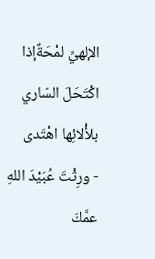الإلهيِّ لمْحَةٌإذا اكْتَحَلَ السّاري بلأْلائِها اهْتَدى
- ورِثْتَ عُبَيْدَ اللهِ عمَّكَ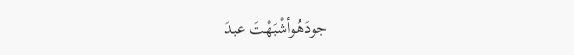جودَهُوأشْبَهْتَ عبدَ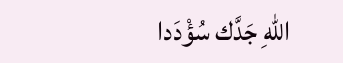اللهِ جَدَّك سُؤْدَدا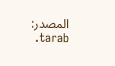المصدر: tarab.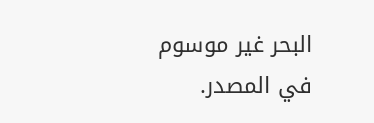البحر غير موسوم في المصدر.